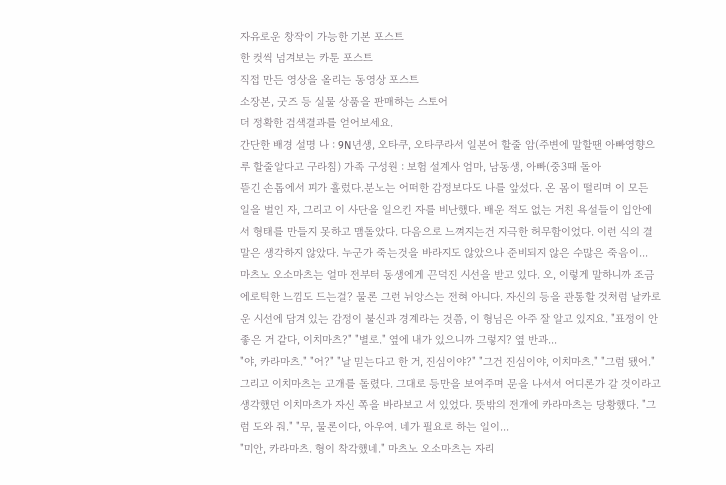자유로운 창작이 가능한 기본 포스트
한 컷씩 넘겨보는 카툰 포스트
직접 만든 영상을 올리는 동영상 포스트
소장본, 굿즈 등 실물 상품을 판매하는 스토어
더 정확한 검색결과를 얻어보세요.
간단한 배경 설명 나 : 9N년생, 오타쿠, 오타쿠라서 일본어 할줄 암(주변에 말할땐 아빠영향으루 할줄알다고 구라침) 가족 구성원 : 보험 설계사 엄마, 남동생, 아빠(중3때 돌아
뜯긴 손톱에서 피가 흘렀다.분노는 어떠한 감정보다도 나를 앞섰다. 온 몸이 떨리며 이 모든 일을 벌인 자, 그리고 이 사단을 일으킨 자를 비난했다. 배운 적도 없는 거친 욕설들이 입안에서 형태를 만들지 못하고 맴돌았다. 다음으로 느껴지는건 지극한 허무함이었다. 이런 식의 결말은 생각하지 않았다. 누군가 죽는것을 바라지도 않았으나 준비되지 않은 수많은 죽음이...
마츠노 오소마츠는 얼마 전부터 동생에게 끈덕진 시선을 받고 있다. 오, 이렇게 말하니까 조금 에로틱한 느낌도 드는걸? 물론 그런 뉘앙스는 전혀 아니다. 자신의 등을 관통할 것처럼 날카로운 시선에 담겨 있는 감정이 불신과 경계라는 것쯤, 이 형님은 아주 잘 알고 있지요. "표정이 안 좋은 거 같다, 이치마츠?" "별로." 옆에 내가 있으니까 그렇지? 옆 반과...
"야, 카라마츠." "어?" "날 믿는다고 한 거, 진심이야?" "그건 진심이야, 이치마츠." "그럼 됐어." 그리고 이치마츠는 고개를 돌렸다. 그대로 등만을 보여주며 문을 나서서 어디론가 갈 것이라고 생각했던 이치마츠가 자신 쪽을 바라보고 서 있었다. 뜻밖의 전개에 카라마츠는 당황했다. "그럼 도와 줘." "무, 물론이다, 아우여. 네가 필요로 하는 일이...
"미안, 카라마츠. 형이 착각했네." 마츠노 오소마츠는 자리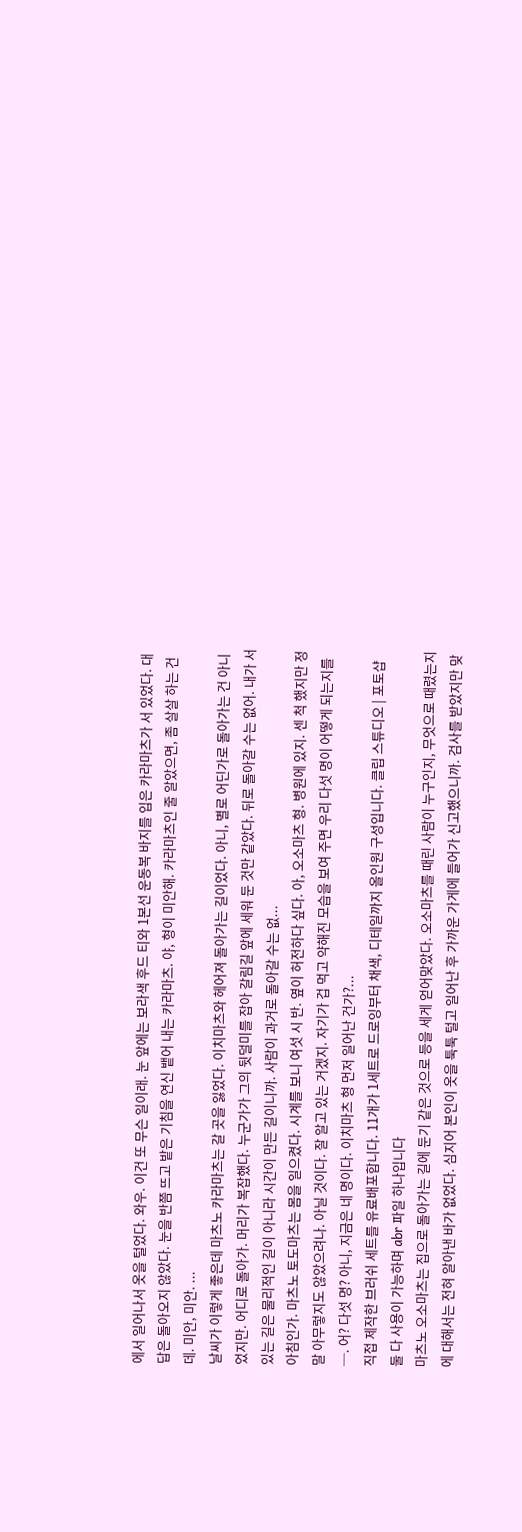에서 일어나서 옷을 털었다. 와우. 이건 또 무슨 일이래. 눈 앞에는 보라색 후드 티와 1본선 운동복 바지를 입은 카라마츠가 서 있었다. 대답은 돌아오지 않았다. 눈을 반쯤 뜨고 밭은 기침을 연신 뱉어 내는 카라마츠. 야, 형이 미안해. 카라마츠인 줄 알았으면, 좀 살살 하는 건데. 미안, 미안. ...
날씨가 이렇게 좋은데 마츠노 카라마츠는 갈 곳을 잃었다. 이치마츠와 헤어져 돌아가는 길이었다. 아니, 별로 어딘가로 돌아가는 건 아니었지만. 어디로 돌아가. 머리가 복잡했다. 누군가가 그의 뒷덜미를 잡아 갈림길 앞에 세워 둔 것만 같았다. 뒤로 돌아갈 수는 없어. 내가 서 있는 길은 물리적인 길이 아니라 시간이 만든 길이니까. 사람이 과거로 돌아갈 수는 없...
아침인가. 마츠노 토도마츠는 몸을 일으켰다. 시계를 보니 여섯 시 반. 옆이 허전하다 싶다. 아, 오소마츠 형. 병원에 있지. 센 척 했지만 정말 아무렇지도 않았으려나. 아닐 것이다. 잘 알고 있는 거겠지. 자기가 겁 먹고 약해진 모습을 보여 주면 우리 다섯 명이 어떻게 되는지를─. 어? 다섯 명? 아니, 지금은 네 명이다. 이치마츠 형 먼저 일어난 건가?...
직접 제작한 브러쉬 세트를 유료배포합니다. 11개가 1세트로 드로잉부터 채색, 디테일까지 올인원 구성입니다. 클립 스튜디오 | 포토샵 둘 다 사용이 가능하며 abr 파일 하나입니다
마츠노 오소마츠는 집으로 돌아가는 길에 둔기 같은 것으로 등을 세게 얻어맞았다. 오소마츠를 때린 사람이 누구인지, 무엇으로 때렸는지에 대해서는 전혀 알아낸 바가 없었다. 심지어 본인이 옷을 툭툭 털고 일어난 후 가까운 가게에 들어가 신고했으니까. 검사를 받았지만 맞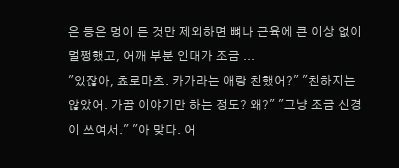은 등은 멍이 든 것만 제외하면 뼈나 근육에 큰 이상 없이 멀쩡했고, 어깨 부분 인대가 조금 ...
"있잖아, 쵸로마츠. 카가라는 애랑 친했어?" "친하지는 않았어. 가끔 이야기만 하는 정도? 왜?" "그냥 조금 신경이 쓰여서." "아 맞다. 어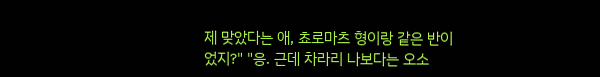제 맞았다는 애, 쵸로마츠 형이랑 같은 반이었지?" "응. 근데 차라리 나보다는 오소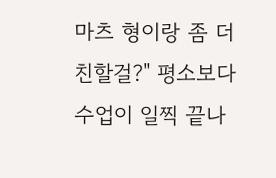마츠 형이랑 좀 더 친할걸?" 평소보다 수업이 일찍 끝나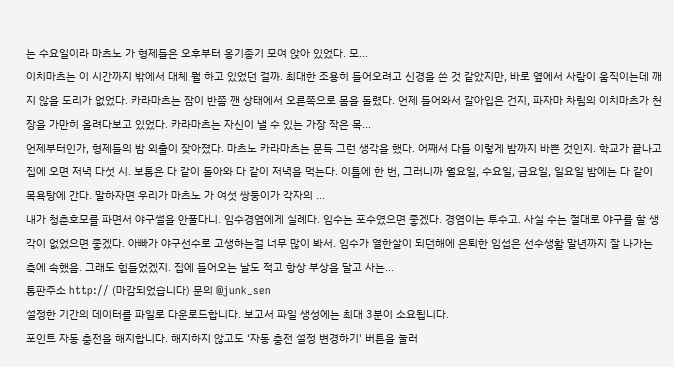는 수요일이라 마츠노 가 형제들은 오후부터 옹기종기 모여 앉아 있었다. 모...
이치마츠는 이 시간까지 밖에서 대체 뭘 하고 있었던 걸까. 최대한 조용히 들어오려고 신경을 쓴 것 같았지만, 바로 옆에서 사람이 움직이는데 깨지 않을 도리가 없었다. 카라마츠는 잠이 반쯤 깬 상태에서 오른쪽으로 몸을 돌렸다. 언제 들어와서 갈아입은 건지, 파자마 차림의 이치마츠가 천장을 가만히 올려다보고 있었다. 카라마츠는 자신이 낼 수 있는 가장 작은 목...
언제부터인가, 형제들의 밤 외출이 잦아졌다. 마츠노 카라마츠는 문득 그런 생각을 했다. 어째서 다들 이렇게 밤까지 바쁜 것인지. 학교가 끝나고 집에 오면 저녁 다섯 시. 보통은 다 같이 돌아와 다 같이 저녁을 먹는다. 이틀에 한 번, 그러니까 월요일, 수요일, 금요일, 일요일 밤에는 다 같이 목욕탕에 간다. 말하자면 우리가 마츠노 가 여섯 쌍둥이가 각자의 ...
내가 청춘호모를 파면서 야구썰을 안풀다니. 임수경염에게 실례다. 임수는 포수였으면 좋겠다. 경염이는 투수고. 사실 수는 절대로 야구를 할 생각이 없었으면 좋겠다. 아빠가 야구선수로 고생하는걸 너무 많이 봐서. 임수가 열한살이 되던해에 은퇴한 임섭은 선수생활 말년까지 잘 나가는 축에 속했음. 그래도 힘들었겠지. 집에 들어오는 날도 적고 항상 부상을 달고 사는...
통판주소 http:// (마감되었습니다) 문의 @junk_sen
설정한 기간의 데이터를 파일로 다운로드합니다. 보고서 파일 생성에는 최대 3분이 소요됩니다.
포인트 자동 충전을 해지합니다. 해지하지 않고도 ‘자동 충전 설정 변경하기' 버튼을 눌러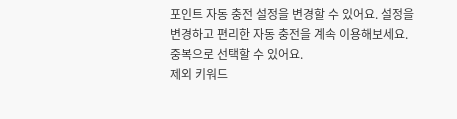포인트 자동 충전 설정을 변경할 수 있어요. 설정을 변경하고 편리한 자동 충전을 계속 이용해보세요.
중복으로 선택할 수 있어요.
제외 키워드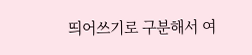띄어쓰기로 구분해서 여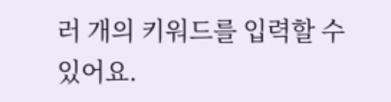러 개의 키워드를 입력할 수 있어요.